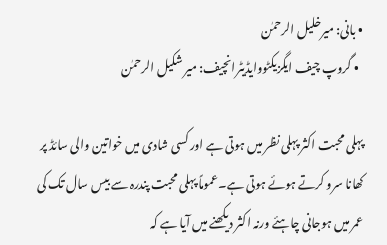• بانی: میرخلیل الرحمٰن
  • گروپ چیف ایگزیکٹووایڈیٹرانچیف: میر شکیل الرحمٰن

پہلی محبت اکثر پہلی نظر میں ہوتی ہے اور کسی شادی میں خواتین والی سائڈ پر کھانا سرو کرتے ہوئے ہوتی ہے۔عموماً پہلی محبت پندرہ سے بیس سال تک کی عمر میں ہوجانی چاہئے ورنہ اکثر دیکھنے میں آیا ہے کہ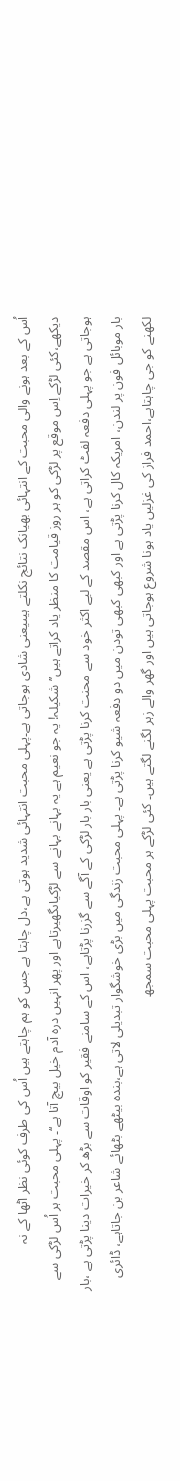اُس کے بعد ہونے والی محبت کے انتہائی بھیانک نتائج نکلتے ہیںیعنی شادی ہوجاتی ہے۔پہلی محبت انتہائی شدید ہوتی ہے،دل چاہتا ہے جس کو ہم چاہتے ہیں اُس کی طرف کوئی نظر اٹھا کے نہ دیکھے،کئی لڑکے اِس موقع پر لڑکی کو ہر روز قیامت کا منظر یاد کراتے ہیں’’شکیلہ! یہ جو نعیم ہے یہ بہانے بہانے سے لڑکیاںگھیرتاہے اور پھر انہیں درہ آدم خیل بیچ آتا ہے‘‘۔ پہلی محبت ہر اُس لڑکی سے ہوجاتی ہے جو پہلی دفعہ لفٹ کراتی ہے، اس مقصد کے لیے اکثر خود سے محنت کرنا پڑتی ہے یعنی بار بار لڑکی کے آگے سے گزرنا پڑتاہے، اس کے سامنے فقیر کو اوقات سے بڑھ کر خیرات دینا پڑتی ہے ،بار بار موبائل فون پر لندن، امریکہ کال کرنا پڑتی ہے اور کبھی کبھی تودن میں دو دفعہ شیو کرنا پڑتی ہے۔ پہلی محبت زندگی میں بڑی خوشگوار تبدیلی لاتی ہے،بندہ بیٹھے بٹھائے شاعر بن جاتاہے، ڈائری لکھنے کو جی چاہتاہے،احمد فراز کی غزلیں یاد ہونا شروع ہوجاتی ہیں اور گھر والے زہر لگنے لگتے ہیں۔ کئی لڑکے ہر محبت پہلی محبت سمجھ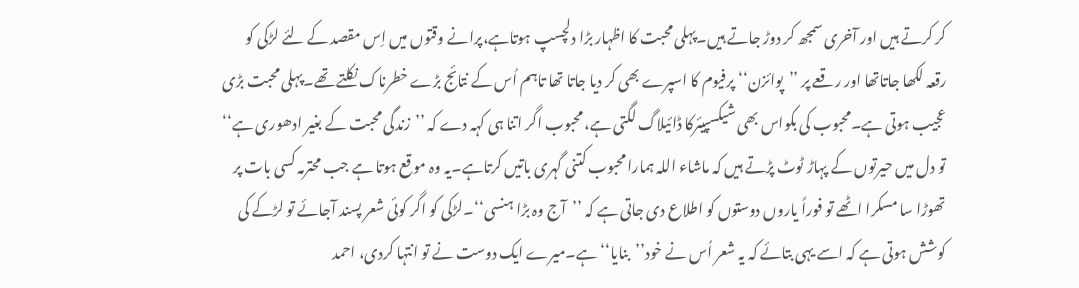کر کرتے ہیں اور آخری سمجھ کر دوڑ جاتے ہیں۔پہلی محبت کا اظہار بڑا دلچسپ ہوتاہے،پرانے وقتوں میں اِس مقصد کے لئے لڑکی کو رقعہ لکھا جاتاتھا اور رقعے پر ’’پوائزن‘‘ پرفیوم کا اسپرے بھی کر دیا جاتا تھا تاہم اُس کے نتائج بڑے خطرناک نکلتے تھے۔پہلی محبت بڑی عجیب ہوتی ہے۔محبوب کی بکواس بھی شیکسپیئرکا ڈائیلاگ لگتی ہے، محبوب اگر اتنا ہی کہہ دے کہ ’’زندگی محبت کے بغیر ادھوری ہے‘‘ تو دل میں حیرتوں کے پہاڑ ٹوٹ پڑتے ہیں کہ ماشاء اللہ ہمارا محبوب کتنی گہری باتیں کرتاہے۔یہ وہ موقع ہوتا ہے جب محترمہ کسی بات پر تھوڑا سا مسکرا اٹھے تو فوراً یاروں دوستوں کو اطلاع دی جاتی ہے کہ ’’آج وہ بڑا ہنسی‘‘۔لڑکی کو اگر کوئی شعر پسند آجائے تو لڑکے کی کوشش ہوتی ہے کہ اسے یہی بتائے کہ یہ شعر اُس نے خود’’بنایا‘‘ ہے۔میرے ایک دوست نے تو انتہا کردی، احمد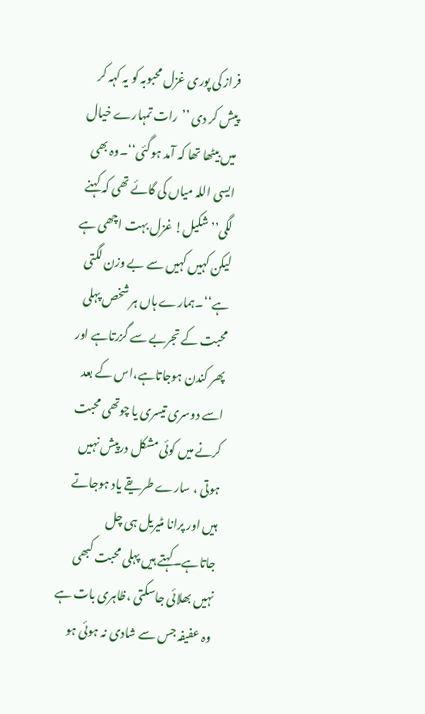فراز کی پوری غزل محبوبہ کو یہ کہہ کر پیش کر دی ’’رات تمہارے خیال میں بیٹھا تھا کہ آمد ہوگئی‘‘۔وہ بھی ایسی اللہ میاں کی گائے تھی کہ کہنے لگی’’شکیل! غزل بہت اچھی ہے لیکن کہیں کہیں سے بے وزن لگتی ہے‘‘۔ہمارے ہاں ہر شخص پہلی محبت کے تجربے سے گزرتاہے اور پھر کندن ہوجاتاہے،اس کے بعد اسے دوسری تیسری یا چوتھی محبت کرنے میں کوئی مشکل درپیش نہیں ہوتی ، سارے طریقے یاد ہوجاتے ہیں اور پرانا مٹیریل ہی چل جاتاہے۔کہتے ہیں پہلی محبت کبھی نہیں بھلائی جاسکتی ،ظاہری بات ہے وہ عفیفہ جس سے شادی نہ ہوئی ہو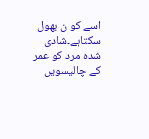اسے کو ن بھول سکتاہے۔شادی شدہ مرد کو عمر کے چالیسویں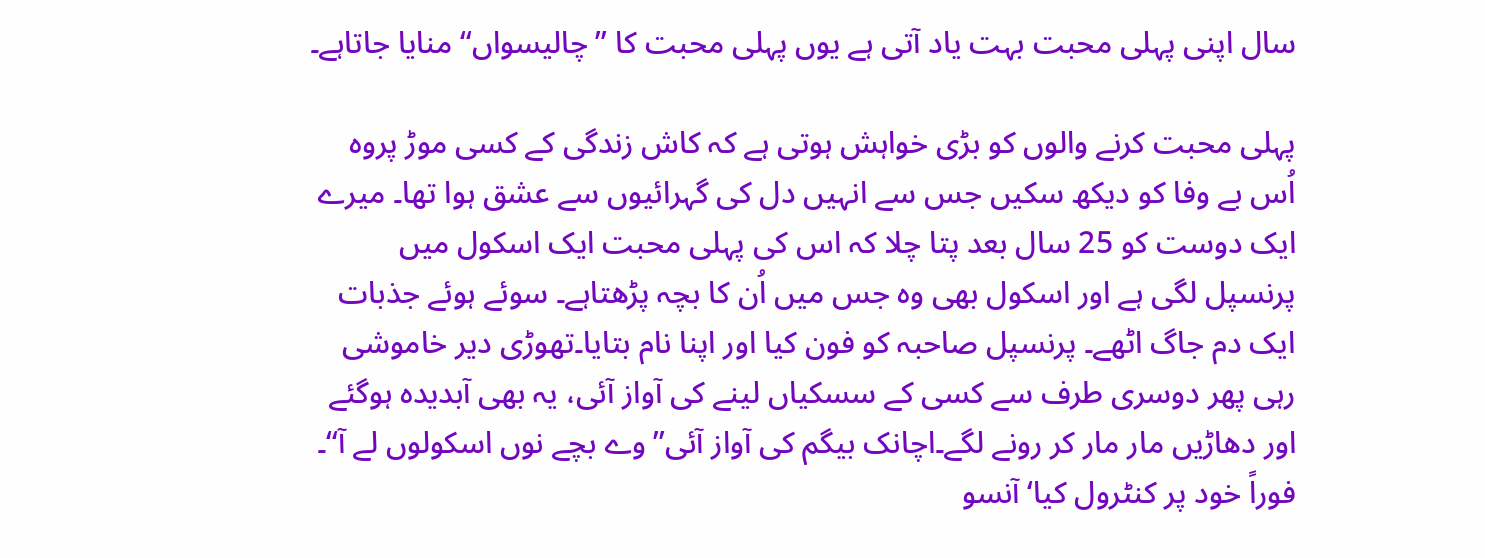سال اپنی پہلی محبت بہت یاد آتی ہے یوں پہلی محبت کا ’’چالیسواں‘‘ منایا جاتاہے۔

پہلی محبت کرنے والوں کو بڑی خواہش ہوتی ہے کہ کاش زندگی کے کسی موڑ پروہ اُس بے وفا کو دیکھ سکیں جس سے انہیں دل کی گہرائیوں سے عشق ہوا تھا۔ میرے ایک دوست کو 25 سال بعد پتا چلا کہ اس کی پہلی محبت ایک اسکول میں پرنسپل لگی ہے اور اسکول بھی وہ جس میں اُن کا بچہ پڑھتاہے۔ سوئے ہوئے جذبات ایک دم جاگ اٹھے۔ پرنسپل صاحبہ کو فون کیا اور اپنا نام بتایا۔تھوڑی دیر خاموشی رہی پھر دوسری طرف سے کسی کے سسکیاں لینے کی آواز آئی، یہ بھی آبدیدہ ہوگئے اور دھاڑیں مار مار کر رونے لگے۔اچانک بیگم کی آواز آئی’’وے بچے نوں اسکولوں لے آ‘‘۔ فوراً خود پر کنٹرول کیا‘ آنسو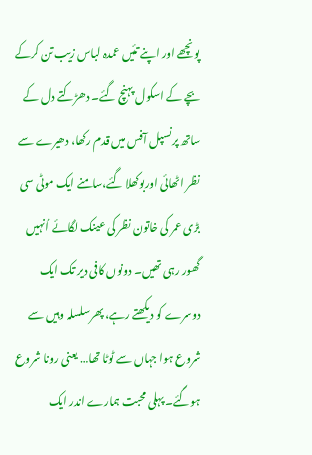پونچھے اور اپنے تئیں عمدہ لباس زیب تن کرکے بچے کے اسکول پہنچ گئے۔ دھڑکتے دل کے ساتھ پرنسپل آفس میں قدم رکھا، دھیرے سے نظر اٹھائی اوربوکھلا گئے،سامنے ایک موٹی سی بڑی عمر کی خاتون نظر کی عینک لگائے اُنہیں گھور رہی تھیں۔ دونوں کافی دیر تک ایک دوسرے کو دیکھتے رہے، پھرسلسلہ وہیں سے شروع ہوا جہاں سے ٹوٹا تھا… یعنی رونا شروع ہوگئے۔ پہلی محبت ہمارے اندر ایک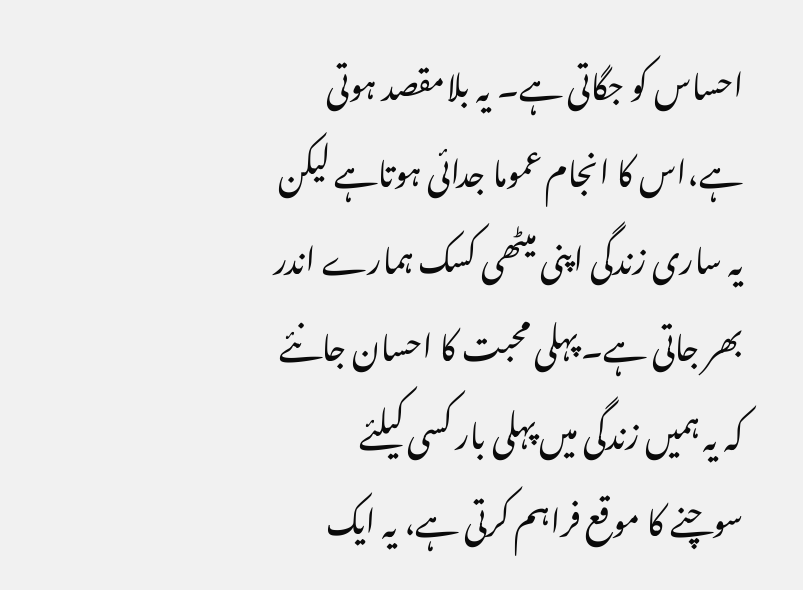احساس کو جگاتی ہے۔ یہ بلامقصد ہوتی ہے،اس کا انجام عموما جدائی ہوتاہے لیکن یہ ساری زندگی اپنی میٹھی کسک ہمارے اندر بھر جاتی ہے۔ پہلی محبت کا احسان جانئے کہ یہ ہمیں زندگی میں پہلی بار کسی کیلئے سوچنے کا موقع فراہم کرتی ہے، یہ ایک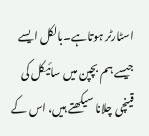اسٹارٹر ہوتاہے۔بالکل ایسے جیسے ہم بچپن میں سائیکل کی قینچی چلانا سیکھتے ہیں، اس کے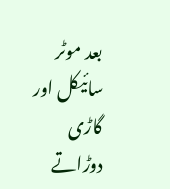بعد موٹر سائیکل اور گاڑی دوڑاتے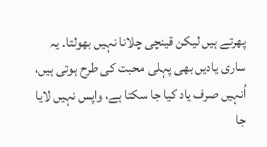پھرتے ہیں لیکن قینچی چلانا نہیں بھولتا۔ یہ ساری یادیں بھی پہلی محبت کی طرح ہوتی ہیں، اُنہیں صرف یاد کیا جا سکتا ہے، واپس نہیں لایا جا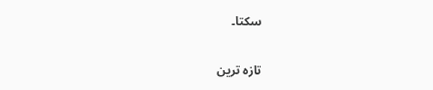سکتا۔

تازہ ترین